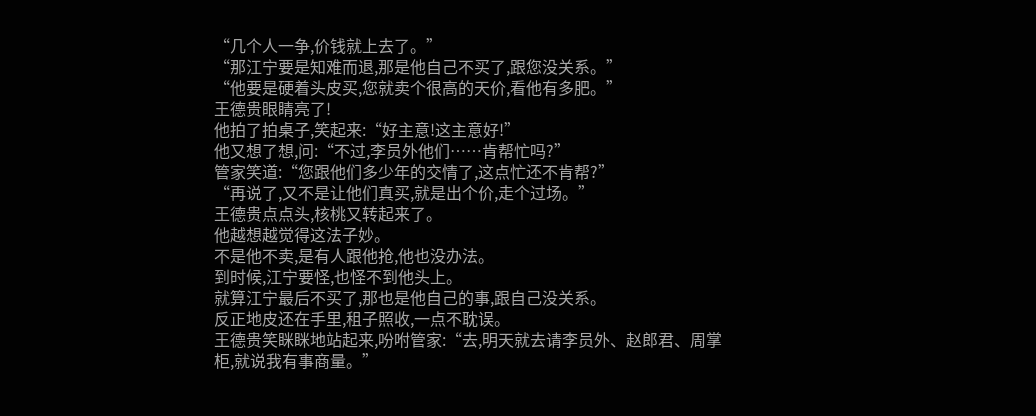“几个人一争,价钱就上去了。”
“那江宁要是知难而退,那是他自己不买了,跟您没关系。”
“他要是硬着头皮买,您就卖个很高的天价,看他有多肥。”
王德贵眼睛亮了!
他拍了拍桌子,笑起来:“好主意!这主意好!”
他又想了想,问:“不过,李员外他们……肯帮忙吗?”
管家笑道:“您跟他们多少年的交情了,这点忙还不肯帮?”
“再说了,又不是让他们真买,就是出个价,走个过场。”
王德贵点点头,核桃又转起来了。
他越想越觉得这法子妙。
不是他不卖,是有人跟他抢,他也没办法。
到时候,江宁要怪,也怪不到他头上。
就算江宁最后不买了,那也是他自己的事,跟自己没关系。
反正地皮还在手里,租子照收,一点不耽误。
王德贵笑眯眯地站起来,吩咐管家:“去,明天就去请李员外、赵郎君、周掌柜,就说我有事商量。”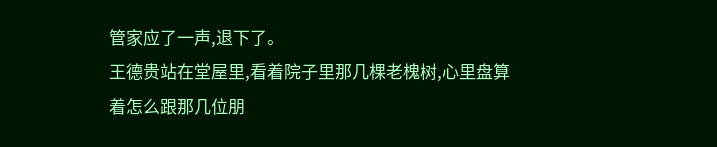管家应了一声,退下了。
王德贵站在堂屋里,看着院子里那几棵老槐树,心里盘算着怎么跟那几位朋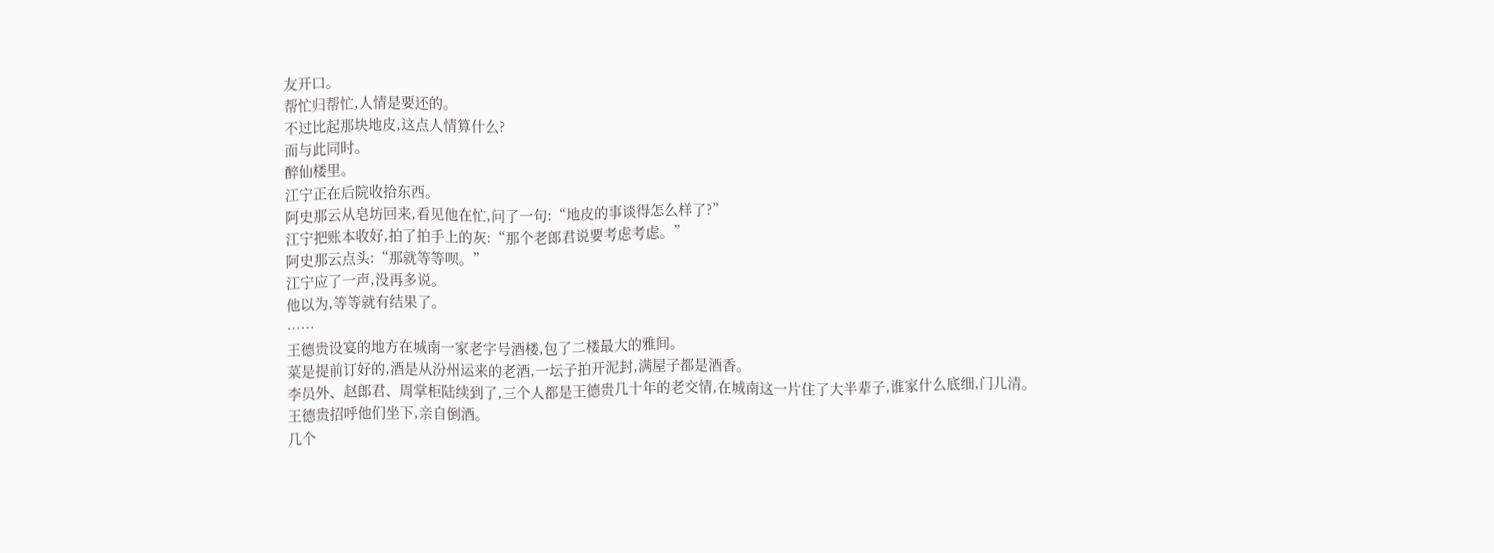友开口。
帮忙归帮忙,人情是要还的。
不过比起那块地皮,这点人情算什么?
而与此同时。
醉仙楼里。
江宁正在后院收拾东西。
阿史那云从皂坊回来,看见他在忙,问了一句:“地皮的事谈得怎么样了?”
江宁把账本收好,拍了拍手上的灰:“那个老郎君说要考虑考虑。”
阿史那云点头:“那就等等呗。”
江宁应了一声,没再多说。
他以为,等等就有结果了。
……
王德贵设宴的地方在城南一家老字号酒楼,包了二楼最大的雅间。
菜是提前订好的,酒是从汾州运来的老酒,一坛子拍开泥封,满屋子都是酒香。
李员外、赵郎君、周掌柜陆续到了,三个人都是王德贵几十年的老交情,在城南这一片住了大半辈子,谁家什么底细,门儿清。
王德贵招呼他们坐下,亲自倒酒。
几个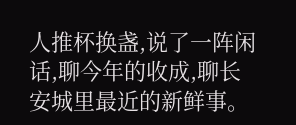人推杯换盏,说了一阵闲话,聊今年的收成,聊长安城里最近的新鲜事。